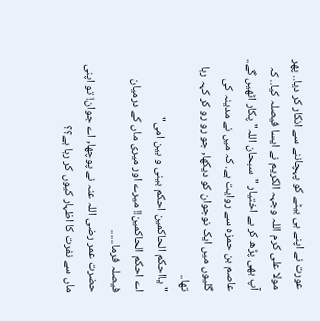عورت نے اپنے ہی بیٹے کو پہچاننے سے انکار کر دیا.. پھر مولا علی کرم اللہ وجہہ الکریم نے ایسا فیصلہ کیا.. کہ آپ بھی پڑھ کر بے اختیار "سبحان اللہ" پکار اٹھیں گے..
عاصم بن حمزہ سے روایت ہے. کہ میں نے مدینہ کی گلیوں میں ایک نوجوان کو دیکھا, جو رو رو کر کہہ رہا تھا..
"یااحکم الحاکمین احکم بینی و بین امی"
اے احکم الحاکمین!! میرے اور میری ماں کے درمیان فیصلہ فرما......
حضرت عمر رضی اللہ عنہ نے پوچھا, اے جوان! تو اپنی ماں سے نفرت کا اظہار کیوں کر رہا ہے؟؟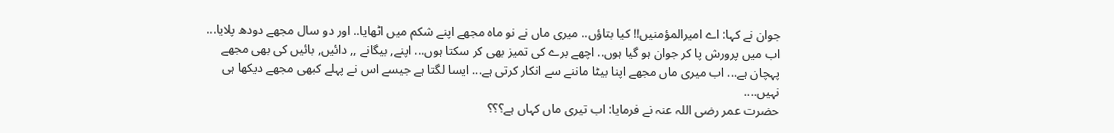جوان نے کہا: اے امیرالمؤمنیں!! کیا بتاؤں.. میری ماں نے نو ماہ مجھے اپنے شکم میں اٹھایا.. اور دو سال مجھے دودھ پلایا... اب میں پرورش پا کر جوان ہو گیا ہوں.. اچھے برے کی تمیز بھی کر سکتا ہوں... اپنے, بیگانے ,, دائیں, بائیں کی بھی مجھے پہچان ہے... اب میری ماں مجھے اپنا بیٹا ماننے سے انکار کرتی ہے... ایسا لگتا ہے جیسے اس نے پہلے کبھی مجھے دیکھا ہی نہیں....
حضرت عمر رضی اللہ عنہ نے فرمایا: اب تیری ماں کہاں ہے؟؟؟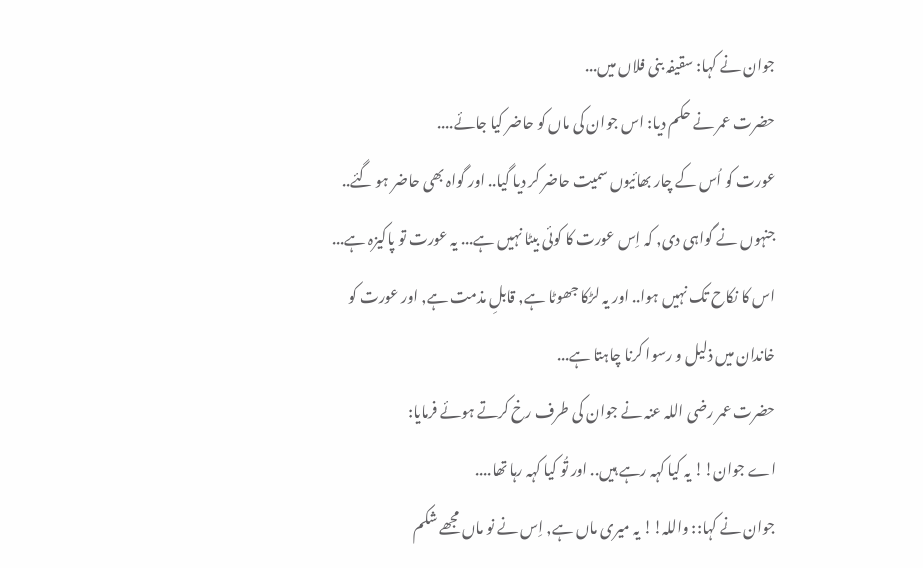جوان نے کہا: سقیفہ بنی فلاں میں...
حضرت عمر نے حکم دیا: اس جوان کی ماں کو حاضر کیا جائے....
عورت کو اُس کے چار بھائیوں سمیت حاضر کر دیا گیا.. اور گواہ بھی حاضر ہو گئے.. جنہوں نے گواہی دی, کہ اِس عورت کا کوئی بیٹا نہیں ہے... یہ عورت تو پاکیزہ ہے... اس کا نکاح تک نہیں ہوا.. اور یہ لڑکا جھوٹا ہے, قابلِ مذمت ہے, اور عورت کو خاندان میں ذلیل و رسوا کرنا چاہتا ہے...
حضرت عمر رضی اللہ عنہ نے جوان کی طرف رخ کرتے ہوئے فرمایا:
اے جوان!! یہ کیا کہہ رہے ہیں.. اور تُو کیا کہہ رہا تھا....
جوان نے کہا:: واللہ!! یہ میری ماں ہے, اِس نے نو ماں مجھے شکم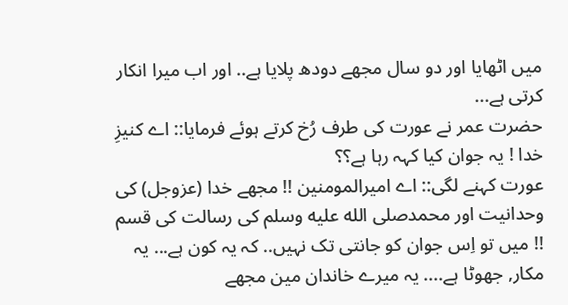میں اٹھایا اور دو سال مجھے دودھ پلایا ہے.. اور اب میرا انکار کرتی ہے...
حضرت عمر نے عورت کی طرف رُخ کرتے ہوئے فرمایا:: اے کنیزِ خدا ! یہ جوان کیا کہہ رہا ہے؟؟
عورت کہنے لگی:: اے امیرالمومنین !! مجھے خدا (عزوجل) کی وحدانیت اور محمدصلى الله عليه وسلم کی رسالت کی قسم !! میں تو اِس جوان کو جانتی تک نہیں.. کہ یہ کون ہے... یہ مکار, جھوٹا ہے.... یہ میرے خاندان مین مجھے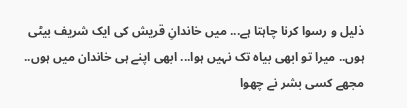ذلیل و رسوا کرنا چاہتا ہے... میں خاندانِ قریش کی ایک شریف بیٹی ہوں.. میرا تو ابھی بیاہ تک نہیں ہوا... ابھی اپنے ہی خاندان میں ہوں.. مجھے کسی بشر نے چھوا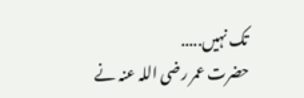تک نہیں.....
حضرت عمر رضی اللہ عنہ نے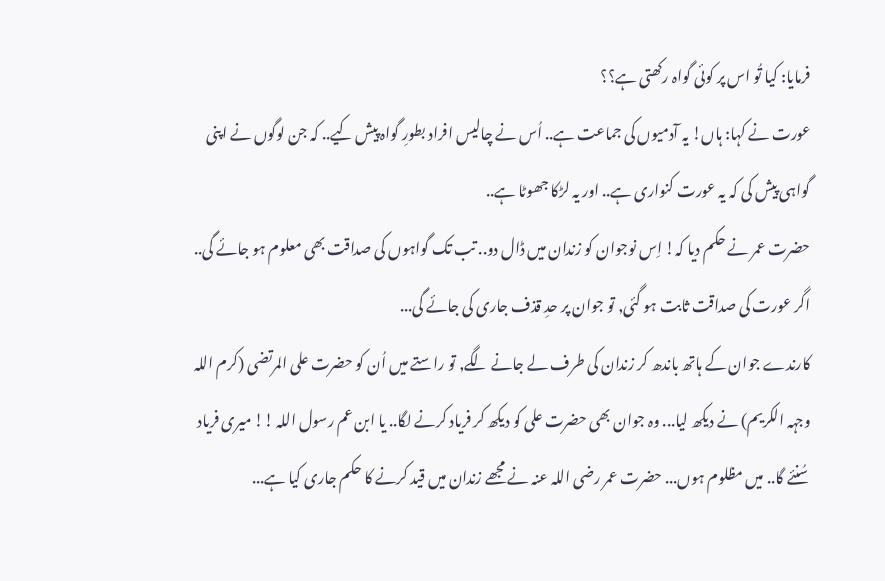فرمایا: کیا تُو اس پر کوئی گواہ رکھتی ہے؟؟
عورت نے کہا: ہاں! یہ آدمیوں کی جماعت ہے.. اُس نے چالیس افراد بطورِ گواہ پیش کیے.. کہ جن لوگوں نے اپنی گواہی پیش کی کہ یہ عورت کنواری ہے.. اور یہ لڑکا جھوٹا ہے..
حضرت عمر نے حکم دیا کہ! اِس نوجوان کو زندان میں ڈال دو.. تب تک گواہوں کی صداقت بھی معلوم ہو جائے گی.. اگر عورت کی صداقت ثابت ہو گئی, تو جوان پر حدِ قذف جاری کی جائے گی...
کارندے جوان کے ہاتھ باندھ کر زندان کی طرف لے جانے لگے, تو راستے میں اُن کو حضرت علی المرتضی (کرم اللہ وجہہ الکریم) نے دیکھ لیا... وہ جوان بھی حضرت علی کو دیکھ کر فریاد کرنے لگا.. یا ابن عم رسول اللہ !! میری فریاد سُنئے گا.. میں مظلوم ہوں... حضرت عمر رضی اللہ عنہ نے مجھے زندان میں قید کرنے کا حکم جاری کیا ہے...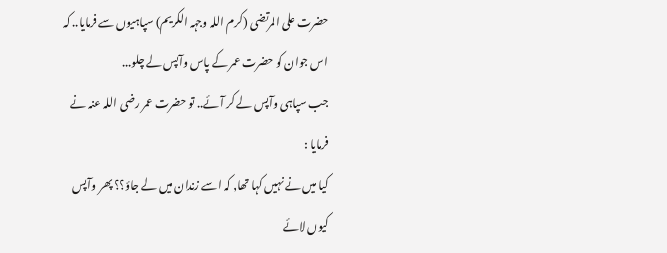حضرت علی المرتضی (کرم اللہ وجہہ الکریم) سپاہیوں سے فرمایا.. کہ اس جوان کو حضرت عمر کے پاس وآپس لے چلو...
جب سپاہی وآپس لے کر آئے.. تو حضرت عمر رضی اللہ عنہ نے فرمایا :
کیا میں نے نہیں کہا تھا, کہ اسے زندان میں لے جاؤ؟؟ پھر وآپس کیوں لائے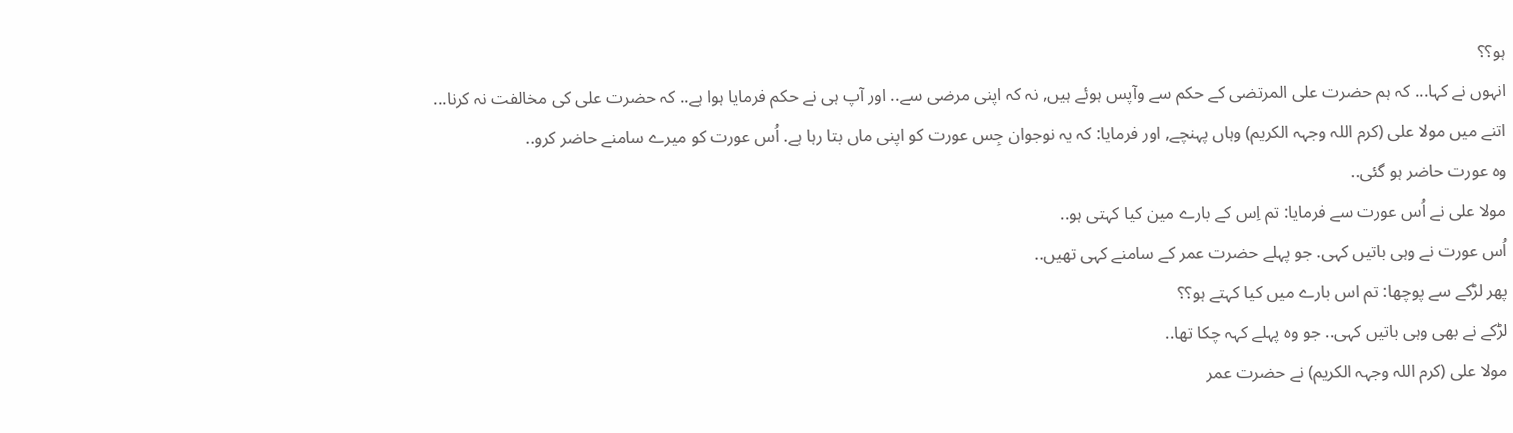ہو؟؟
انہوں نے کہا... کہ ہم حضرت علی المرتضی کے حکم سے وآپس ہوئے ہیں, نہ کہ اپنی مرضی سے.. اور آپ ہی نے حکم فرمایا ہوا ہے.. کہ حضرت علی کی مخالفت نہ کرنا...
اتنے میں مولا علی (کرم اللہ وجہہ الکریم) وہاں پہنچے, اور فرمایا: کہ یہ نوجوان جِس عورت کو اپنی ماں بتا رہا ہے. اُس عورت کو میرے سامنے حاضر کرو..
وہ عورت حاضر ہو گئی..
مولا علی نے اُس عورت سے فرمایا: تم اِس کے بارے مین کیا کہتی ہو..
اُس عورت نے وہی باتیں کہی. جو پہلے حضرت عمر کے سامنے کہی تھیں..
پھر لڑکے سے پوچھا: تم اس بارے میں کیا کہتے ہو؟؟
لڑکے نے بھی وہی باتیں کہی.. جو وہ پہلے کہہ چکا تھا..
مولا علی (کرم اللہ وجہہ الکریم) نے حضرت عمر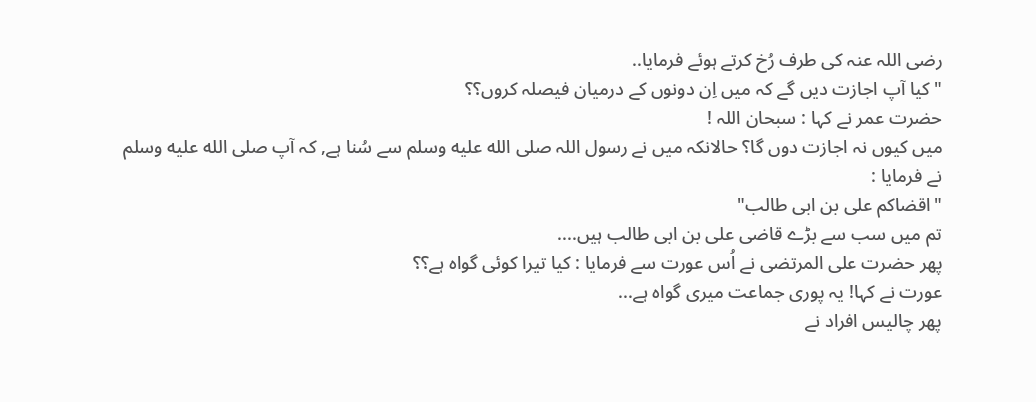رضی اللہ عنہ کی طرف رُخ کرتے ہوئے فرمایا..
"کیا آپ اجازت دیں گے کہ میں اِن دونوں کے درمیان فیصلہ کروں؟؟
حضرت عمر نے کہا : سبحان اللہ !
میں کیوں نہ اجازت دوں گا؟ حالانکہ میں نے رسول اللہ صلى الله عليه وسلم سے سُنا ہے, کہ آپ صلى الله عليه وسلم نے فرمایا :
"اقضاکم علی بن ابی طالب"
تم میں سب سے بڑے قاضی علی بن ابی طالب ہیں....
پھر حضرت علی المرتضی نے اُس عورت سے فرمایا : کیا تیرا کوئی گواہ ہے؟؟
عورت نے کہا! یہ پوری جماعت میری گواہ ہے...
پھر چالیس افراد نے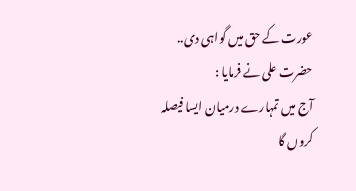عورت کے حق میں گواہی دی..
حضرت علی نے فرمایا :
آج میں تمہارے درمیان ایسا فیصلہ کروں گا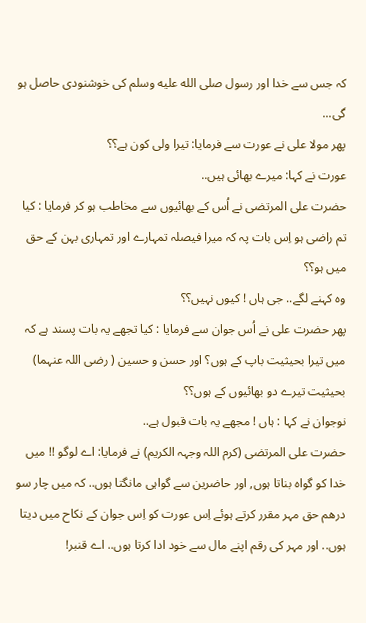کہ جس سے خدا اور رسول صلى الله عليه وسلم کی خوشنودی حاصل ہو گی...
پھر مولا علی نے عورت سے فرمایا: تیرا ولی کون ہے؟؟
عورت نے کہا: میرے بھائی ہیں..
حضرت علی المرتضی نے اُس کے بھائیوں سے مخاطب ہو کر فرمایا : کیا تم راضی ہو اِس بات پہ کہ میرا فیصلہ تمہارے اور تمہاری بہن کے حق میں ہو؟؟
وہ کہنے لگے.. جی ہاں ! کیوں نہیں؟؟
پھر حضرت علی نے اُس جوان سے فرمایا : کیا تجھے یہ بات پسند ہے کہ میں تیرا بحیثیت باپ کے ہوں؟ اور حسن و حسین ( رضی اللہ عنہما) بحیثیت تیرے دو بھائیوں کے ہوں؟؟
نوجوان نے کہا : ہاں ! مجھے یہ بات قبول ہے..
حضرت علی المرتضی (کرم اللہ وجہہ الکریم) نے فرمایا: اے لوگو !! میں خدا کو گواہ بناتا ہوں, اور حاضرین سے گواہی مانگتا ہوں.. کہ میں چار سو درھم حق مہر مقرر کرتے ہوئے اِس عورت کو اِس جوان کے نکاح میں دیتا ہوں.. اور مہر کی رقم اپنے مال سے خود ادا کرتا ہوں.. اے قنبر!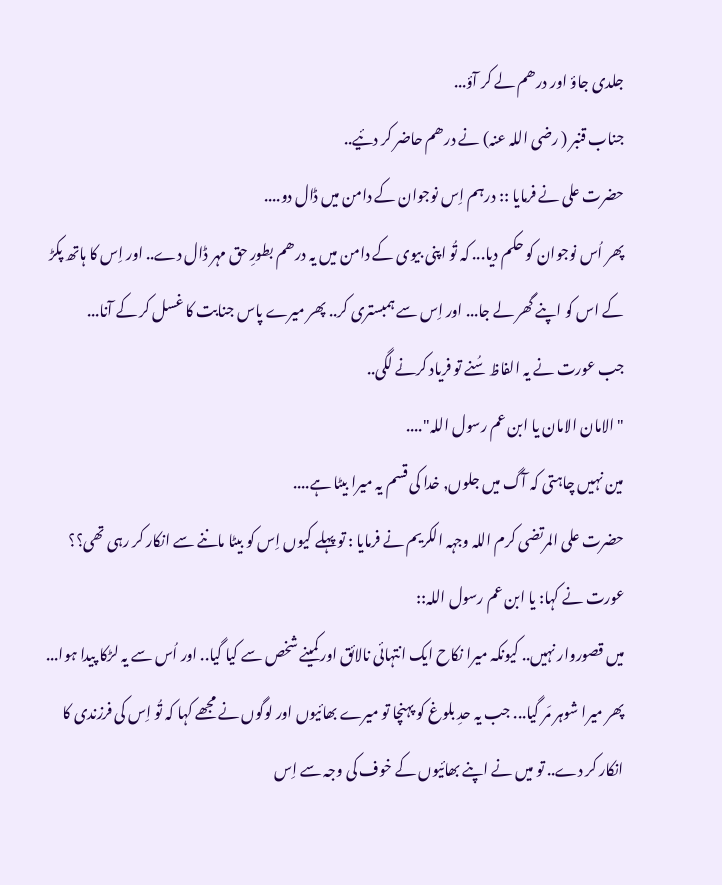جلدی جاؤ اور درھم لے کر آؤ...
جناب قنبر ( رضی اللہ عنہ) نے درھم حاضر کر دئیے..
حضرت علی نے فرمایا :: درہم اِس نوجوان کے دامن میں ڈال دو....
پھر اُس نوجوان کو حکم دیا... کہ تُو اپنی بیوی کے دامن میں یہ درھم بطورِ حق مہر ڈال دے.. اور اِس کا ہاتھ پکڑ کے اس کو اپنے گھر لے جا... اور اِس سے ہمبستری کر.. پھر میرے پاس جنابت کا غسل کر کے آنا...
جب عورت نے یہ الفاظ سُنے تو فریاد کرنے لگی..
" الامان الامان یا ابن عم رسول اللہ"....
مین نہیں چاہتی کہ آگ میں جلوں, خدا کی قسم یہ میرا بیٹا ہے....
حضرت علی المرتضی کرم اللہ وجہہ الکریم نے فرمایا : تو پہلے کیوں اِس کو بیٹا ماننے سے انکار کر رہی تھی؟؟
عورت نے کہا: یا ابن عم رسول اللہ::
میں قصوروار نہیں.. کیونکہ میرا نکاح ایک انتہائی نالائق اور کمینے شخص سے کیا گیا.. اور اُس سے یہ لڑکا پیدا ہوا... پھر میرا شوہر مَر گیا... جب یہ حدِ بلوغ کو پہنچا تو میرے بھائیوں اور لوگوں نے مجھے کہا کہ تُو اِس کی فرزندی کا انکار کر دے.. تو میں نے اپنے بھائیوں کے خوف کی وجہ سے اِس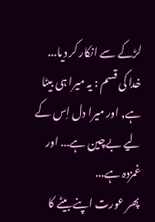لڑکے سے انکار کر دیا...
خدا کی قسم : یہ میرا ہی بیٹا ہے, اور میرا دل اِس کے لیے بےچین ہے... اور غمزدہ ہے...
پھر عورت اپنے بیٹے کا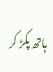ہاتھ پکڑ کر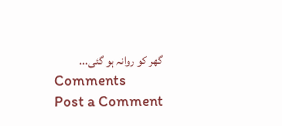گھر کو روانہ ہو گئی...
Comments
Post a Comment